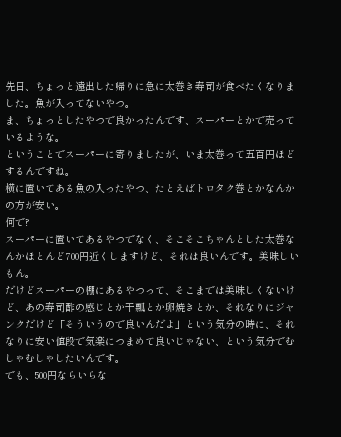先日、ちょっと遠出した帰りに急に太巻き寿司が食べたくなりました。魚が入ってないやつ。
ま、ちょっとしたやつで良かったんです、スーパーとかで売っているような。
ということでスーパーに寄りましたが、いま太巻って五百円ほどするんですね。
横に置いてある魚の入ったやつ、たとえばトロタク巻とかなんかの方が安い。
何で?
スーパーに置いてあるやつでなく、そこそこちゃんとした太巻なんかほとんど700円近くしますけど、それは良いんです。美味しいもん。
だけどスーパーの棚にあるやつって、そこまでは美味しくないけど、あの寿司酢の感じとか干瓢とか卵焼きとか、それなりにジャンクだけど「そういうので良いんだよ」という気分の時に、それなりに安い値段で気楽につまめて良いじゃない、という気分でむしゃむしゃしたいんです。
でも、500円ならいらな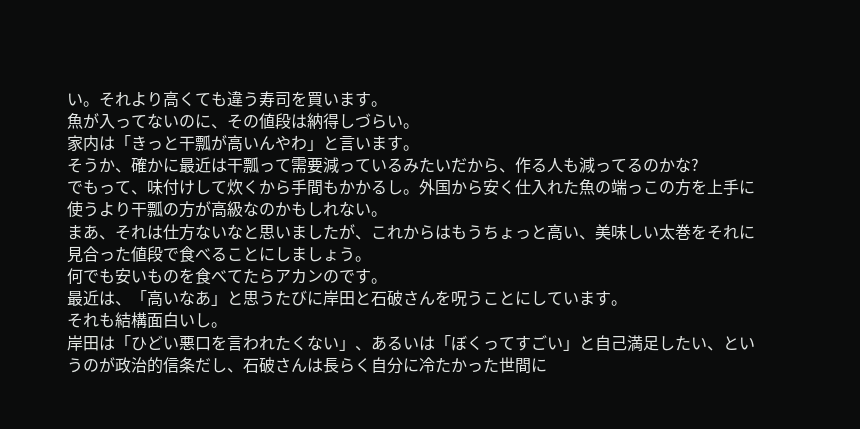い。それより高くても違う寿司を買います。
魚が入ってないのに、その値段は納得しづらい。
家内は「きっと干瓢が高いんやわ」と言います。
そうか、確かに最近は干瓢って需要減っているみたいだから、作る人も減ってるのかな?
でもって、味付けして炊くから手間もかかるし。外国から安く仕入れた魚の端っこの方を上手に使うより干瓢の方が高級なのかもしれない。
まあ、それは仕方ないなと思いましたが、これからはもうちょっと高い、美味しい太巻をそれに見合った値段で食べることにしましょう。
何でも安いものを食べてたらアカンのです。
最近は、「高いなあ」と思うたびに岸田と石破さんを呪うことにしています。
それも結構面白いし。
岸田は「ひどい悪口を言われたくない」、あるいは「ぼくってすごい」と自己満足したい、というのが政治的信条だし、石破さんは長らく自分に冷たかった世間に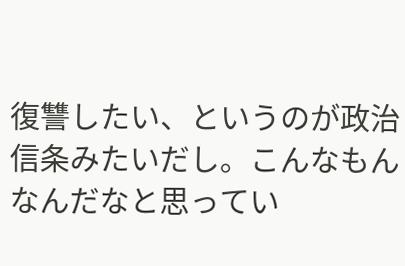復讐したい、というのが政治信条みたいだし。こんなもんなんだなと思ってい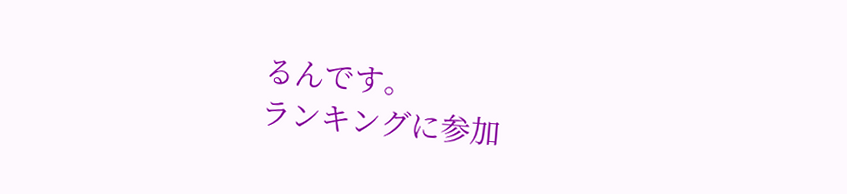るんです。
ランキングに参加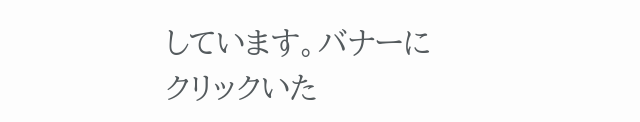しています。バナーにクリックいた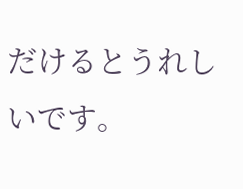だけるとうれしいです。